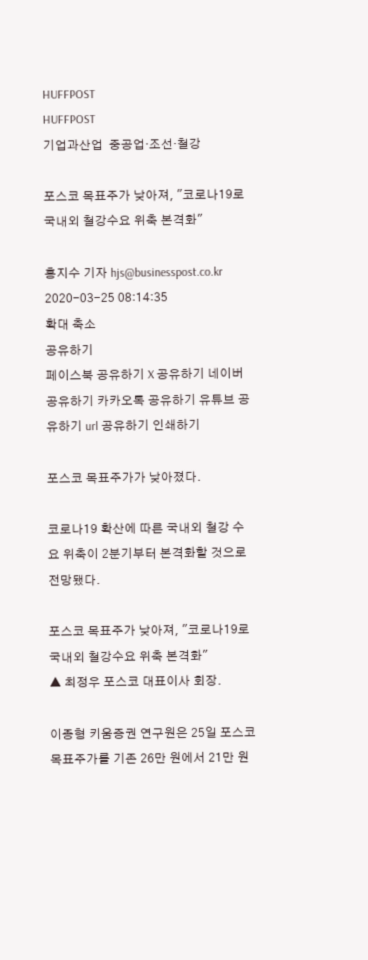HUFFPOST
HUFFPOST
기업과산업  중공업·조선·철강

포스코 목표주가 낮아져, "코로나19로 국내외 철강수요 위축 본격화"

홍지수 기자 hjs@businesspost.co.kr 2020-03-25 08:14:35
확대 축소
공유하기
페이스북 공유하기 X 공유하기 네이버 공유하기 카카오톡 공유하기 유튜브 공유하기 url 공유하기 인쇄하기

포스코 목표주가가 낮아졌다.

코로나19 확산에 따른 국내외 철강 수요 위축이 2분기부터 본격화할 것으로 전망됐다.

포스코 목표주가 낮아져, "코로나19로 국내외 철강수요 위축 본격화"
▲ 최정우 포스코 대표이사 회장.

이종형 키움증권 연구원은 25일 포스코 목표주가를 기존 26만 원에서 21만 원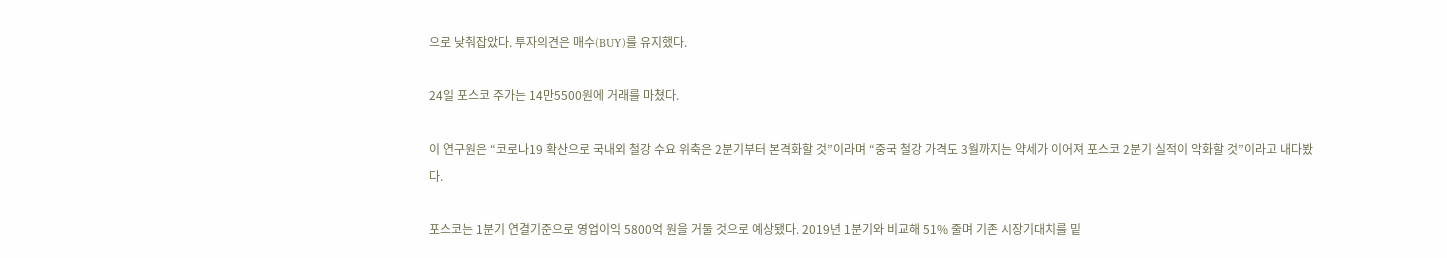으로 낮춰잡았다. 투자의견은 매수(BUY)를 유지했다.

24일 포스코 주가는 14만5500원에 거래를 마쳤다.

이 연구원은 “코로나19 확산으로 국내외 철강 수요 위축은 2분기부터 본격화할 것”이라며 “중국 철강 가격도 3월까지는 약세가 이어져 포스코 2분기 실적이 악화할 것”이라고 내다봤다.

포스코는 1분기 연결기준으로 영업이익 5800억 원을 거둘 것으로 예상됐다. 2019년 1분기와 비교해 51% 줄며 기존 시장기대치를 밑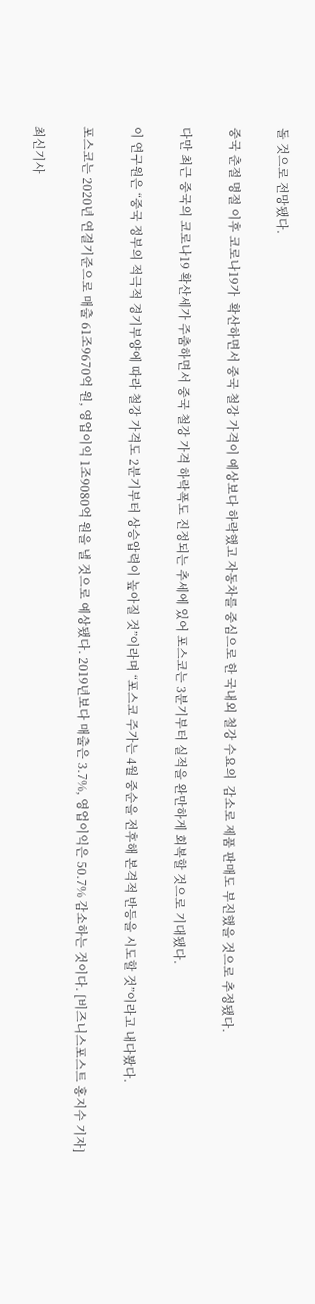돌 것으로 전망됐다.

중국 춘절 명절 이후 코로나19가  확산하면서 중국 철강 가격이 예상보다 하락했고 자동차를 중심으로 한 국내외 철강 수요의  감소로 제품 판매도 부진했을 것으로 추정됐다.

다만 최근 중국의 코로나19 확산세가 주춤하면서 중국 철강 가격 하락폭도 진정되는 추세에 있어 포스코는 3분기부터 실적을 완만하게 회복할 것으로 기대됐다.

이 연구원은 “중국 정부의 적극적 경기부양에 따라 철강 가격도 2분기부터 상승압력이 높아질 것”이라며 “포스코 주가는 4월 중순을 전후해 본격적 반등을 시도할 것”이라고 내다봤다.

포스코는 2020년 연결기준으로 매출 61조9670억 원, 영업이익 1조9080억 원을 낼 것으로 예상됐다. 2019년보다 매출은 3.7%, 영업이익은 50.7% 감소하는 것이다. [비즈니스포스트 홍지수 기자]

최신기사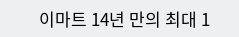이마트 14년 만의 최대 1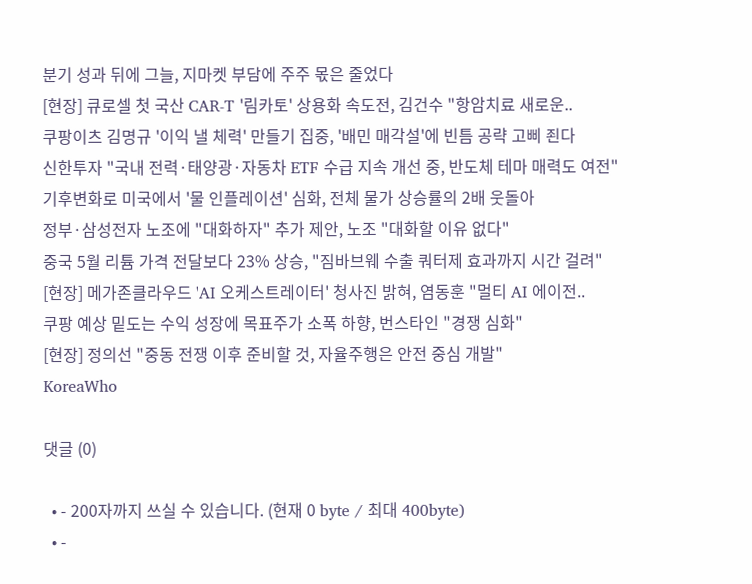분기 성과 뒤에 그늘, 지마켓 부담에 주주 몫은 줄었다
[현장] 큐로셀 첫 국산 CAR-T '림카토' 상용화 속도전, 김건수 "항암치료 새로운..
쿠팡이츠 김명규 '이익 낼 체력' 만들기 집중, '배민 매각설'에 빈틈 공략 고삐 죈다
신한투자 "국내 전력·태양광·자동차 ETF 수급 지속 개선 중, 반도체 테마 매력도 여전"
기후변화로 미국에서 '물 인플레이션' 심화, 전체 물가 상승률의 2배 웃돌아
정부·삼성전자 노조에 "대화하자" 추가 제안, 노조 "대화할 이유 없다"
중국 5월 리튬 가격 전달보다 23% 상승, "짐바브웨 수출 쿼터제 효과까지 시간 걸려"
[현장] 메가존클라우드 'AI 오케스트레이터' 청사진 밝혀, 염동훈 "멀티 AI 에이전..
쿠팡 예상 밑도는 수익 성장에 목표주가 소폭 하향, 번스타인 "경쟁 심화"
[현장] 정의선 "중동 전쟁 이후 준비할 것, 자율주행은 안전 중심 개발"
KoreaWho

댓글 (0)

  • - 200자까지 쓰실 수 있습니다. (현재 0 byte / 최대 400byte)
  • -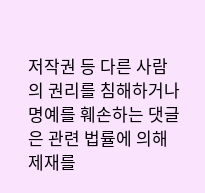저작권 등 다른 사람의 권리를 침해하거나 명예를 훼손하는 댓글은 관련 법률에 의해 제재를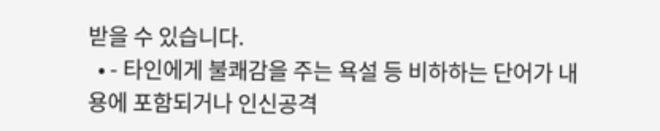받을 수 있습니다.
  • - 타인에게 불쾌감을 주는 욕설 등 비하하는 단어가 내용에 포함되거나 인신공격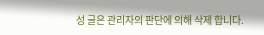성 글은 관리자의 판단에 의해 삭제 합니다.